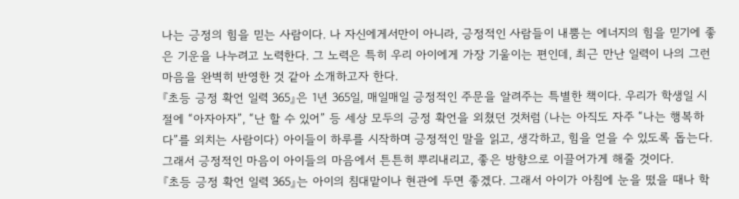나는 긍정의 힘을 믿는 사람이다. 나 자신에게서만이 아니라, 긍정적인 사람들이 내뿜는 에너지의 힘을 믿기에 좋은 기운을 나누려고 노력한다. 그 노력은 특히 우리 아이에게 가장 기울이는 편인데, 최근 만난 일력이 나의 그런 마음을 완벽히 반영한 것 같아 소개하고자 한다.
『초등 긍정 확언 일력 365』은 1년 365일, 매일매일 긍정적인 주문을 알려주는 특별한 책이다. 우리가 학생일 시절에 “아자아자”, “난 할 수 있어” 등 세상 모두의 긍정 확언을 외쳤던 것처럼 (나는 아직도 자주 “나는 행복하다”를 외치는 사람이다) 아이들이 하루를 시작하며 긍정적인 말을 읽고, 생각하고, 힘을 얻을 수 있도록 돕는다. 그래서 긍정적인 마음이 아이들의 마음에서 튼튼히 뿌리내리고, 좋은 방향으로 이끌어가게 해줄 것이다.
『초등 긍정 확언 일력 365』는 아이의 침대맡이나 현관에 두면 좋겠다. 그래서 아이가 아침에 눈을 떴을 때나 학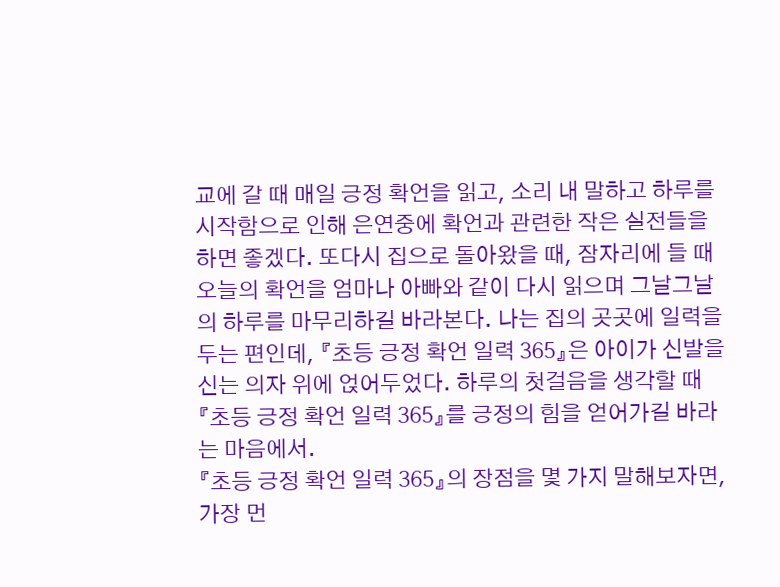교에 갈 때 매일 긍정 확언을 읽고, 소리 내 말하고 하루를 시작함으로 인해 은연중에 확언과 관련한 작은 실전들을 하면 좋겠다. 또다시 집으로 돌아왔을 때, 잠자리에 들 때 오늘의 확언을 엄마나 아빠와 같이 다시 읽으며 그날그날의 하루를 마무리하길 바라본다. 나는 집의 곳곳에 일력을 두는 편인데, 『초등 긍정 확언 일력 365』은 아이가 신발을 신는 의자 위에 얹어두었다. 하루의 첫걸음을 생각할 때 『초등 긍정 확언 일력 365』를 긍정의 힘을 얻어가길 바라는 마음에서.
『초등 긍정 확언 일력 365』의 장점을 몇 가지 말해보자면, 가장 먼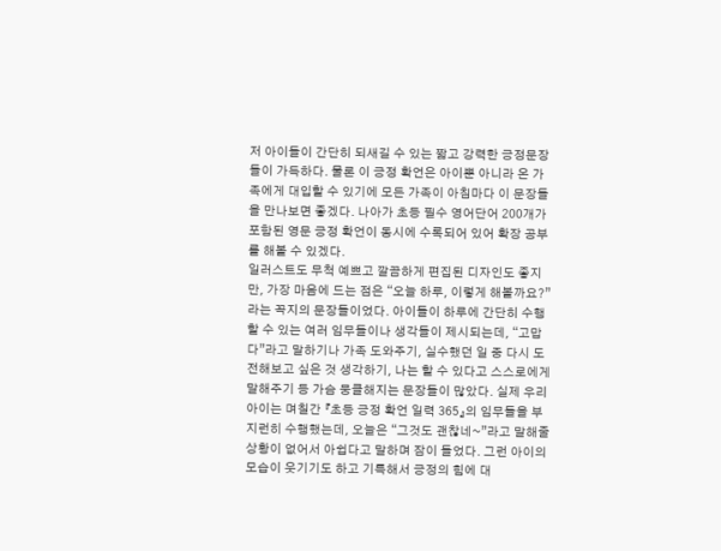저 아이들이 간단히 되새길 수 있는 짧고 강력한 긍정문장들이 가득하다. 물론 이 긍정 확언은 아이뿐 아니라 온 가족에게 대입할 수 있기에 모든 가족이 아침마다 이 문장들을 만나보면 좋겠다. 나아가 초등 필수 영어단어 200개가 포함된 영문 긍정 확언이 동시에 수록되어 있어 확장 공부를 해볼 수 있겠다.
일러스트도 무척 예쁘고 깔끔하게 편집된 디자인도 좋지만, 가장 마음에 드는 점은 “오늘 하루, 이렇게 해볼까요?”라는 꼭지의 문장들이었다. 아이들이 하루에 간단히 수행할 수 있는 여러 임무들이나 생각들이 제시되는데, “고맙다”라고 말하기나 가족 도와주기, 실수했던 일 중 다시 도전해보고 싶은 것 생각하기, 나는 할 수 있다고 스스로에게 말해주기 등 가슴 뭉클해지는 문장들이 많았다. 실제 우리 아이는 며칠간 『초등 긍정 확언 일력 365』의 임무들을 부지런히 수행했는데, 오늘은 “그것도 괜찮네~”라고 말해줄 상황이 없어서 아쉽다고 말하며 잠이 들었다. 그런 아이의 모습이 웃기기도 하고 기특해서 긍정의 힘에 대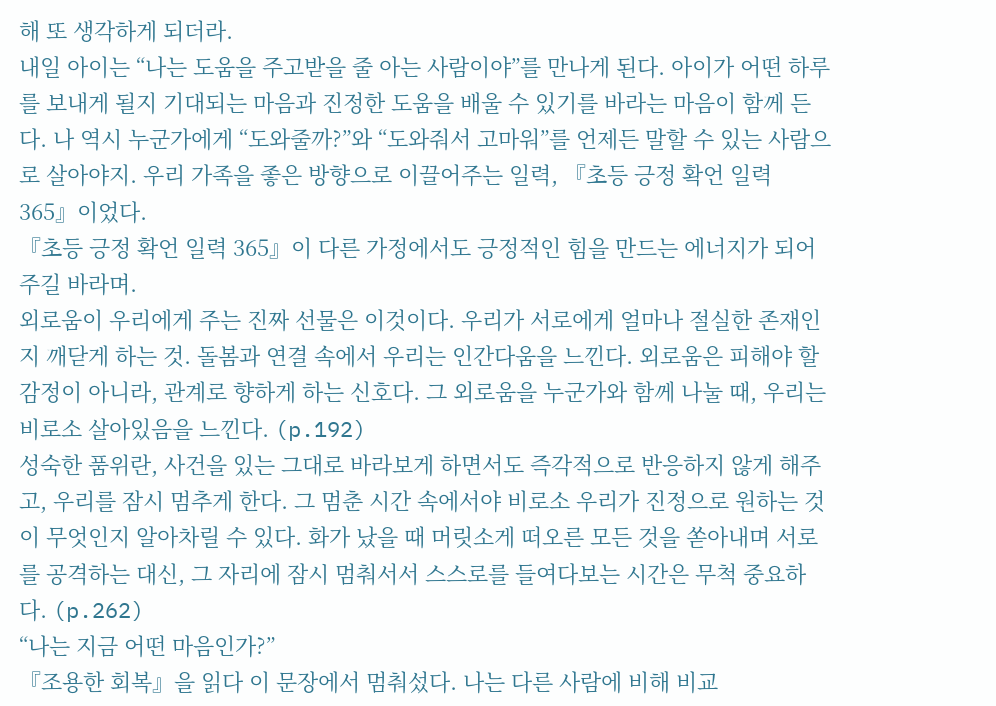해 또 생각하게 되더라.
내일 아이는 “나는 도움을 주고받을 줄 아는 사람이야”를 만나게 된다. 아이가 어떤 하루를 보내게 될지 기대되는 마음과 진정한 도움을 배울 수 있기를 바라는 마음이 함께 든다. 나 역시 누군가에게 “도와줄까?”와 “도와줘서 고마워”를 언제든 말할 수 있는 사람으로 살아야지. 우리 가족을 좋은 방향으로 이끌어주는 일력, 『초등 긍정 확언 일력 365』이었다.
『초등 긍정 확언 일력 365』이 다른 가정에서도 긍정적인 힘을 만드는 에너지가 되어주길 바라며.
외로움이 우리에게 주는 진짜 선물은 이것이다. 우리가 서로에게 얼마나 절실한 존재인지 깨닫게 하는 것. 돌봄과 연결 속에서 우리는 인간다움을 느낀다. 외로움은 피해야 할 감정이 아니라, 관계로 향하게 하는 신호다. 그 외로움을 누군가와 함께 나눌 때, 우리는 비로소 살아있음을 느낀다. (p.192)
성숙한 품위란, 사건을 있는 그대로 바라보게 하면서도 즉각적으로 반응하지 않게 해주고, 우리를 잠시 멈추게 한다. 그 멈춘 시간 속에서야 비로소 우리가 진정으로 원하는 것이 무엇인지 알아차릴 수 있다. 화가 났을 때 머릿소게 떠오른 모든 것을 쏟아내며 서로를 공격하는 대신, 그 자리에 잠시 멈춰서서 스스로를 들여다보는 시간은 무척 중요하다. (p.262)
“나는 지금 어떤 마음인가?”
『조용한 회복』을 읽다 이 문장에서 멈춰섰다. 나는 다른 사람에 비해 비교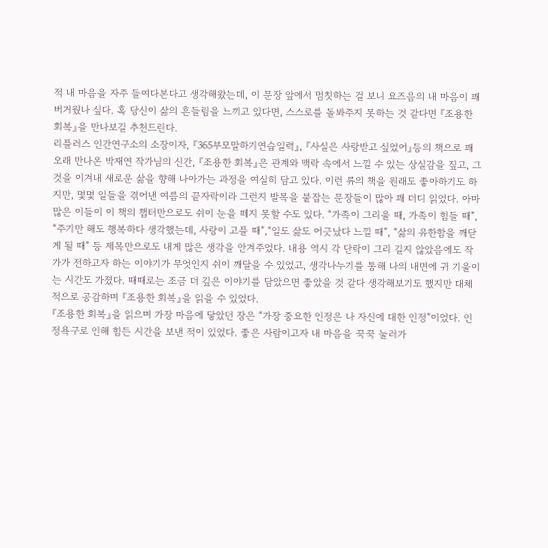적 내 마음을 자주 들여다본다고 생각해왔는데, 이 문장 앞에서 멈칫하는 걸 보니 요즈음의 내 마음이 꽤 버거웠나 싶다. 혹 당신이 삶의 흔들림을 느끼고 있다면, 스스로를 돌봐주지 못하는 것 같다면 『조용한 회복』을 만나보길 추천드린다.
리플러스 인간연구소의 소장이자, 『365부모말하기연습일력』, 『사실은 사랑받고 싶었어』등의 책으로 꽤 오래 만나온 박재연 작가님의 신간, 『조용한 회복』은 관계와 맥락 속에서 느낄 수 있는 상실감을 짚고, 그것을 이겨내 새로운 삶을 향해 나아가는 과정을 여실히 담고 있다. 이런 류의 책을 원래도 좋아하기도 하지만, 몇몇 일들을 겪어낸 여름의 끝자락이라 그런지 발목을 붙잡는 문장들이 많아 꽤 더디 읽었다. 아마 많은 이들이 이 책의 챕터만으로도 쉬이 눈을 떼지 못할 수도 있다. “가족이 그리울 때, 가족이 힘들 때”, “주기만 해도 행복하다 생각했는데, 사랑이 고플 때”,“일도 삶도 어긋났다 느낄 때”, “삶의 유한함을 깨닫게 될 때” 등 제목만으로도 내게 많은 생각을 안겨주었다. 내용 역시 각 단락이 그리 길지 않았음에도 작가가 전하고자 하는 이야기가 무엇인지 쉬이 깨달을 수 있었고, 생각나누기를 통해 나의 내면에 귀 기울이는 시간도 가졌다. 때때로는 조금 더 깊은 이야기를 담았으면 좋았을 것 같다 생각해보기도 했지만 대체적으로 공감하며 『조용한 회복』을 읽을 수 있었다.
『조용한 회복』을 읽으며 가장 마음에 닿았던 장은 “가장 중요한 인정은 나 자신에 대한 인정”이었다. 인정욕구로 인해 힘든 시간을 보낸 적이 있었다. 좋은 사람이고자 내 마음을 꾹꾹 눌러가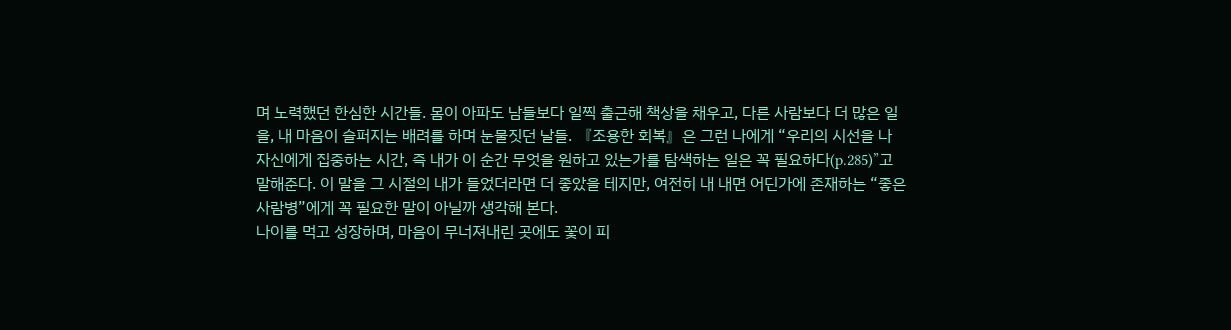며 노력했던 한심한 시간들. 몸이 아파도 남들보다 일찍 출근해 책상을 채우고, 다른 사람보다 더 많은 일을, 내 마음이 슬퍼지는 배려를 하며 눈물짓던 날들. 『조용한 회복』은 그런 나에게 “우리의 시선을 나 자신에게 집중하는 시간, 즉 내가 이 순간 무엇을 원하고 있는가를 탐색하는 일은 꼭 필요하다(p.285)”고 말해준다. 이 말을 그 시절의 내가 들었더라면 더 좋았을 테지만, 여전히 내 내면 어딘가에 존재하는 “좋은 사람병”에게 꼭 필요한 말이 아닐까 생각해 본다.
나이를 먹고 성장하며, 마음이 무너져내린 곳에도 꽃이 피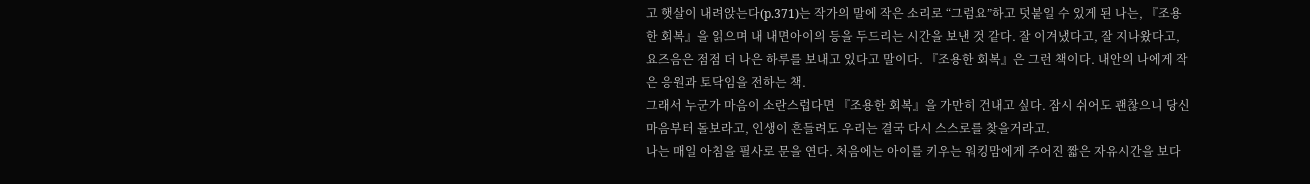고 햇살이 내려앉는다(p.371)는 작가의 말에 작은 소리로 “그럼요”하고 덧붙일 수 있게 된 나는, 『조용한 회복』을 읽으며 내 내면아이의 등을 두드리는 시간을 보낸 것 같다. 잘 이겨냈다고, 잘 지나왔다고, 요즈음은 점점 더 나은 하루를 보내고 있다고 말이다. 『조용한 회복』은 그런 책이다. 내안의 나에게 작은 응원과 토닥임을 전하는 책.
그래서 누군가 마음이 소란스럽다면 『조용한 회복』을 가만히 건내고 싶다. 잠시 쉬어도 괜찮으니 당신 마음부터 돌보라고, 인생이 흔들려도 우리는 결국 다시 스스로를 찾을거라고.
나는 매일 아침을 필사로 문을 연다. 처음에는 아이를 키우는 워킹맘에게 주어진 짧은 자유시간을 보다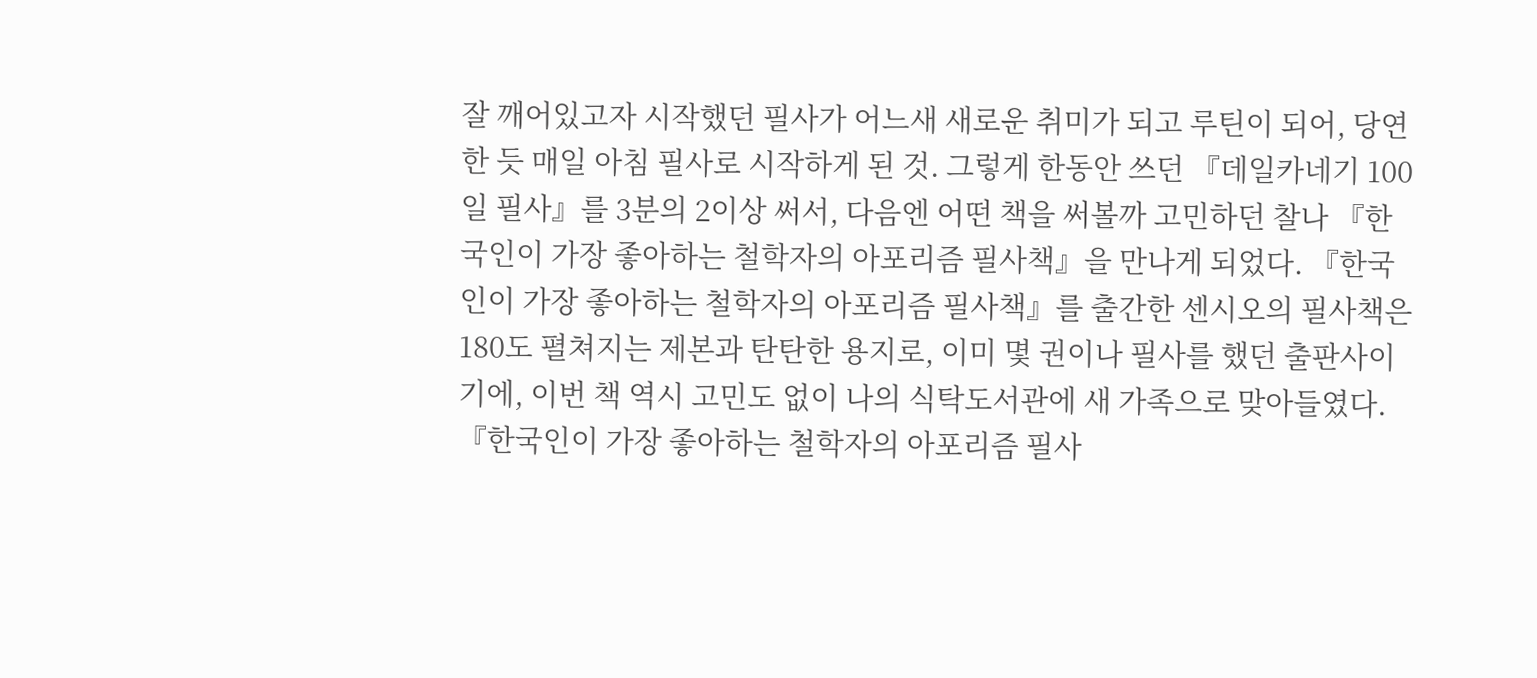잘 깨어있고자 시작했던 필사가 어느새 새로운 취미가 되고 루틴이 되어, 당연한 듯 매일 아침 필사로 시작하게 된 것. 그렇게 한동안 쓰던 『데일카네기 100일 필사』를 3분의 2이상 써서, 다음엔 어떤 책을 써볼까 고민하던 찰나 『한국인이 가장 좋아하는 철학자의 아포리즘 필사책』을 만나게 되었다. 『한국인이 가장 좋아하는 철학자의 아포리즘 필사책』를 출간한 센시오의 필사책은 180도 펼쳐지는 제본과 탄탄한 용지로, 이미 몇 권이나 필사를 했던 출판사이기에, 이번 책 역시 고민도 없이 나의 식탁도서관에 새 가족으로 맞아들였다.
『한국인이 가장 좋아하는 철학자의 아포리즘 필사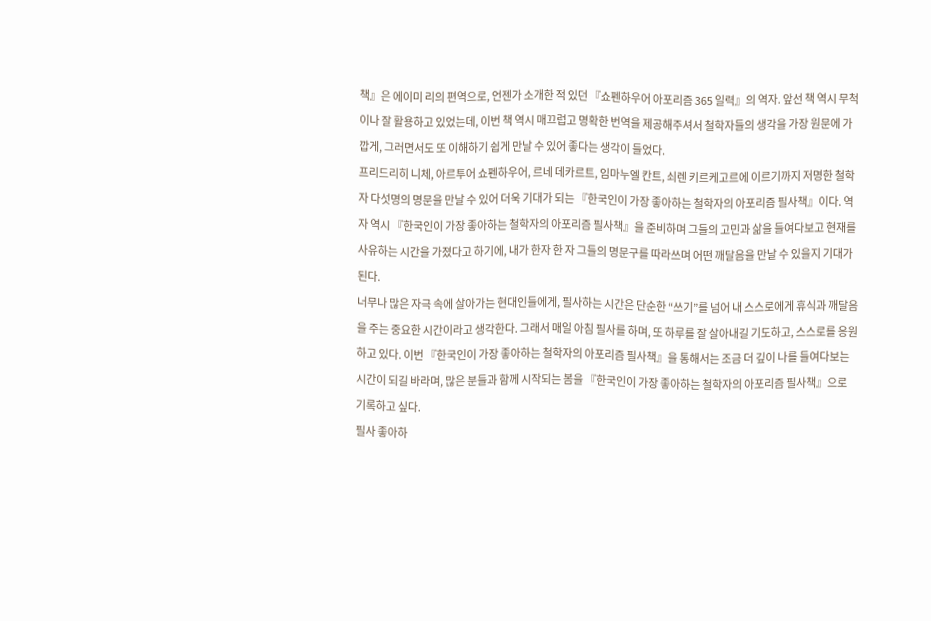책』은 에이미 리의 편역으로, 언젠가 소개한 적 있던 『쇼펜하우어 아포리즘 365 일력』의 역자. 앞선 책 역시 무척이나 잘 활용하고 있었는데, 이번 책 역시 매끄럽고 명확한 번역을 제공해주셔서 철학자들의 생각을 가장 원문에 가깝게, 그러면서도 또 이해하기 쉽게 만날 수 있어 좋다는 생각이 들었다.
프리드리히 니체, 아르투어 쇼펜하우어, 르네 데카르트, 임마누엘 칸트, 쇠렌 키르케고르에 이르기까지 저명한 철학자 다섯명의 명문을 만날 수 있어 더욱 기대가 되는 『한국인이 가장 좋아하는 철학자의 아포리즘 필사책』이다. 역자 역시 『한국인이 가장 좋아하는 철학자의 아포리즘 필사책』을 준비하며 그들의 고민과 삶을 들여다보고 현재를 사유하는 시간을 가졌다고 하기에, 내가 한자 한 자 그들의 명문구를 따라쓰며 어떤 깨달음을 만날 수 있을지 기대가 된다.
너무나 많은 자극 속에 살아가는 현대인들에게, 필사하는 시간은 단순한 “쓰기”를 넘어 내 스스로에게 휴식과 깨달음을 주는 중요한 시간이라고 생각한다. 그래서 매일 아침 필사를 하며, 또 하루를 잘 살아내길 기도하고, 스스로를 응원하고 있다. 이번 『한국인이 가장 좋아하는 철학자의 아포리즘 필사책』을 통해서는 조금 더 깊이 나를 들여다보는 시간이 되길 바라며, 많은 분들과 함께 시작되는 봄을 『한국인이 가장 좋아하는 철학자의 아포리즘 필사책』으로 기록하고 싶다.
필사 좋아하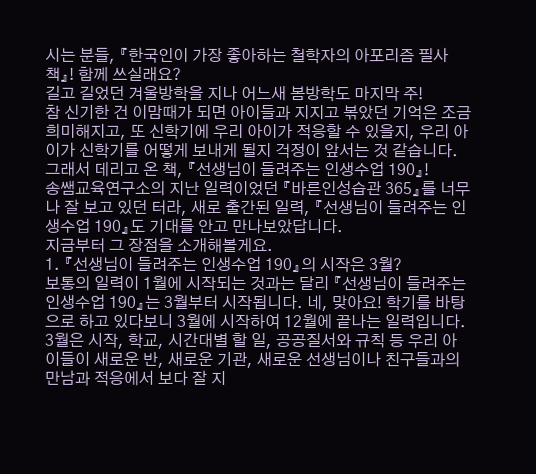시는 분들, 『한국인이 가장 좋아하는 철학자의 아포리즘 필사책』! 함께 쓰실래요?
길고 길었던 겨울방학을 지나 어느새 봄방학도 마지막 주!
참 신기한 건 이맘때가 되면 아이들과 지지고 볶았던 기억은 조금 희미해지고, 또 신학기에 우리 아이가 적응할 수 있을지, 우리 아이가 신학기를 어떻게 보내게 될지 걱정이 앞서는 것 같습니다. 그래서 데리고 온 책, 『선생님이 들려주는 인생수업 190』!
송쌤교육연구소의 지난 일력이었던 『바른인성습관 365』를 너무나 잘 보고 있던 터라, 새로 출간된 일력, 『선생님이 들려주는 인생수업 190』도 기대를 안고 만나보았답니다.
지금부터 그 장점을 소개해볼게요.
1. 『선생님이 들려주는 인생수업 190』의 시작은 3월?
보통의 일력이 1월에 시작되는 것과는 달리 『선생님이 들려주는 인생수업 190』는 3월부터 시작됩니다. 네, 맞아요! 학기를 바탕으로 하고 있다보니 3월에 시작하여 12월에 끝나는 일력입니다. 3월은 시작, 학교, 시간대별 할 일, 공공질서와 규칙 등 우리 아이들이 새로운 반, 새로운 기관, 새로운 선생님이나 친구들과의 만남과 적응에서 보다 잘 지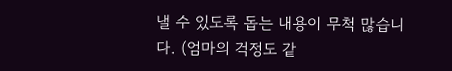낼 수 있도록 돕는 내용이 무척 많습니다. (엄마의 걱정도 같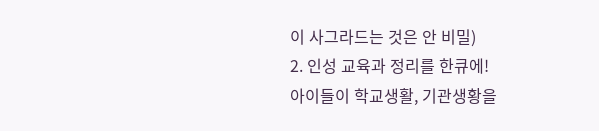이 사그라드는 것은 안 비밀)
2. 인성 교육과 정리를 한큐에!
아이들이 학교생활, 기관생황을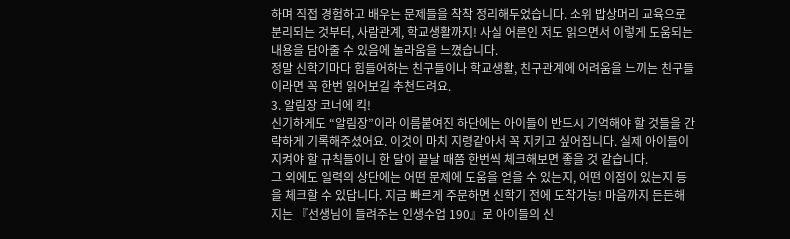하며 직접 경험하고 배우는 문제들을 착착 정리해두었습니다. 소위 밥상머리 교육으로 분리되는 것부터, 사람관계, 학교생활까지! 사실 어른인 저도 읽으면서 이렇게 도움되는 내용을 담아줄 수 있음에 놀라움을 느꼈습니다.
정말 신학기마다 힘들어하는 친구들이나 학교생활, 친구관계에 어려움을 느끼는 친구들이라면 꼭 한번 읽어보길 추천드려요.
3. 알림장 코너에 킥!
신기하게도 “알림장”이라 이름붙여진 하단에는 아이들이 반드시 기억해야 할 것들을 간략하게 기록해주셨어요. 이것이 마치 지령같아서 꼭 지키고 싶어집니다. 실제 아이들이 지켜야 할 규칙들이니 한 달이 끝날 때쯤 한번씩 체크해보면 좋을 것 같습니다.
그 외에도 일력의 상단에는 어떤 문제에 도움을 얻을 수 있는지, 어떤 이점이 있는지 등을 체크할 수 있답니다. 지금 빠르게 주문하면 신학기 전에 도착가능! 마음까지 든든해지는 『선생님이 들려주는 인생수업 190』로 아이들의 신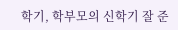학기, 학부모의 신학기 잘 준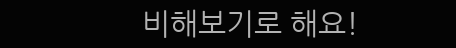비해보기로 해요!